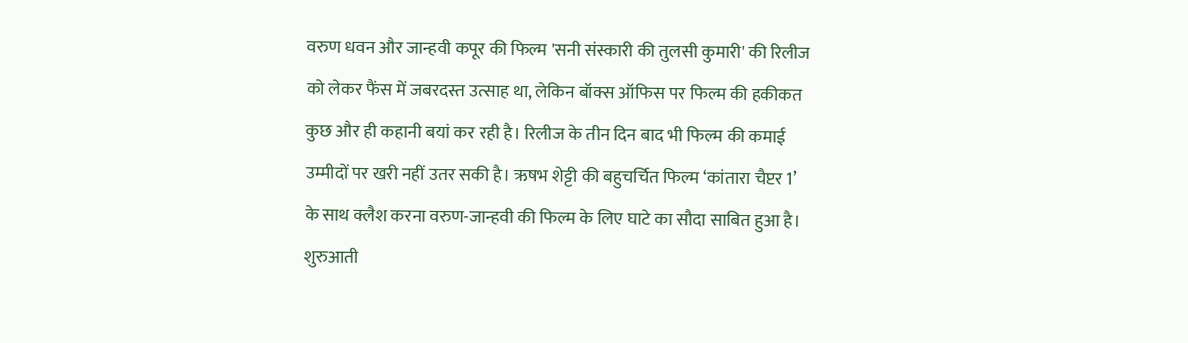वरुण धवन और जान्हवी कपूर की फिल्म 'सनी संस्कारी की तुलसी कुमारी' की रिलीज को लेकर फैंस में जबरदस्त उत्साह था, लेकिन बॉक्स ऑफिस पर फिल्म की हकीकत कुछ और ही कहानी बयां कर रही है। रिलीज के तीन दिन बाद भी फिल्म की कमाई उम्मीदों पर खरी नहीं उतर सकी है। ऋषभ शेट्टी की बहुचर्चित फिल्म ‘कांतारा चैप्टर 1’ के साथ क्लैश करना वरुण-जान्हवी की फिल्म के लिए घाटे का सौदा साबित हुआ है। शुरुआती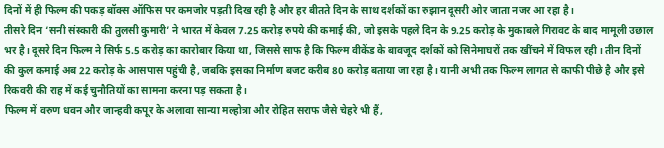दिनों में ही फिल्म की पकड़ बॉक्स ऑफिस पर कमजोर पड़ती दिख रही है और हर बीतते दिन के साथ दर्शकों का रुझान दूसरी ओर जाता नजर आ रहा है।
तीसरे दिन ‘सनी संस्कारी की तुलसी कुमारी’ ने भारत में केवल 7.25 करोड़ रुपये की कमाई की, जो इसके पहले दिन के 9.25 करोड़ के मुकाबले गिरावट के बाद मामूली उछाल भर है। दूसरे दिन फिल्म ने सिर्फ 5.5 करोड़ का कारोबार किया था, जिससे साफ है कि फिल्म वीकेंड के बावजूद दर्शकों को सिनेमाघरों तक खींचने में विफल रही। तीन दिनों की कुल कमाई अब 22 करोड़ के आसपास पहुंची है, जबकि इसका निर्माण बजट करीब 80 करोड़ बताया जा रहा है। यानी अभी तक फिल्म लागत से काफी पीछे है और इसे रिकवरी की राह में कई चुनौतियों का सामना करना पड़ सकता है।
फिल्म में वरुण धवन और जान्हवी कपूर के अलावा सान्या मल्होत्रा और रोहित सराफ जैसे चेहरे भी हैं,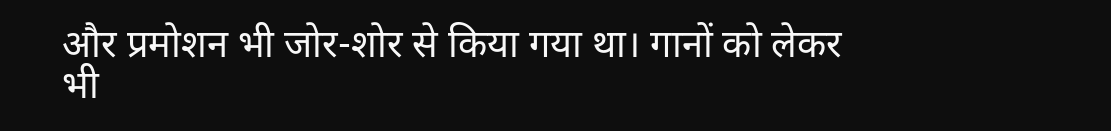और प्रमोशन भी जोर-शोर से किया गया था। गानों को लेकर भी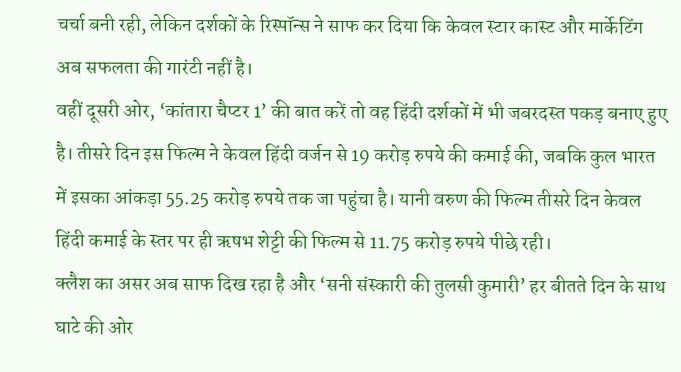चर्चा बनी रही, लेकिन दर्शकों के रिस्पॉन्स ने साफ कर दिया कि केवल स्टार कास्ट और मार्केटिंग अब सफलता की गारंटी नहीं है।
वहीं दूसरी ओर, ‘कांतारा चैप्टर 1’ की बात करें तो वह हिंदी दर्शकों में भी जबरदस्त पकड़ बनाए हुए है। तीसरे दिन इस फिल्म ने केवल हिंदी वर्जन से 19 करोड़ रुपये की कमाई की, जबकि कुल भारत में इसका आंकड़ा 55.25 करोड़ रुपये तक जा पहुंचा है। यानी वरुण की फिल्म तीसरे दिन केवल हिंदी कमाई के स्तर पर ही ऋषभ शेट्टी की फिल्म से 11.75 करोड़ रुपये पीछे रही।
क्लैश का असर अब साफ दिख रहा है और ‘सनी संस्कारी की तुलसी कुमारी’ हर बीतते दिन के साथ घाटे की ओर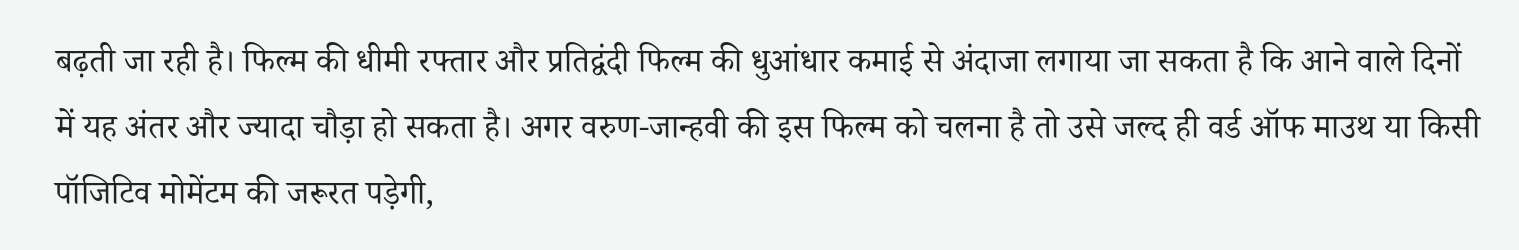बढ़ती जा रही है। फिल्म की धीमी रफ्तार और प्रतिद्वंदी फिल्म की धुआंधार कमाई से अंदाजा लगाया जा सकता है कि आने वाले दिनों में यह अंतर और ज्यादा चौड़ा हो सकता है। अगर वरुण-जान्हवी की इस फिल्म को चलना है तो उसे जल्द ही वर्ड ऑफ माउथ या किसी पॉजिटिव मोमेंटम की जरूरत पड़ेगी,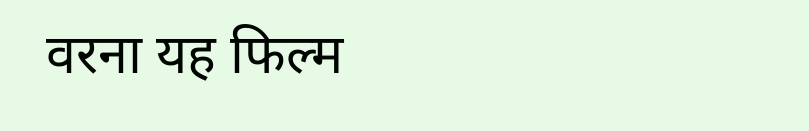वरना यह फिल्म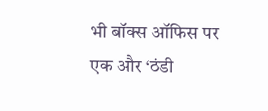भी बॉक्स ऑफिस पर एक और ‘ठंडी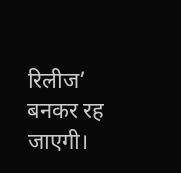रिलीज’ बनकर रह जाएगी।